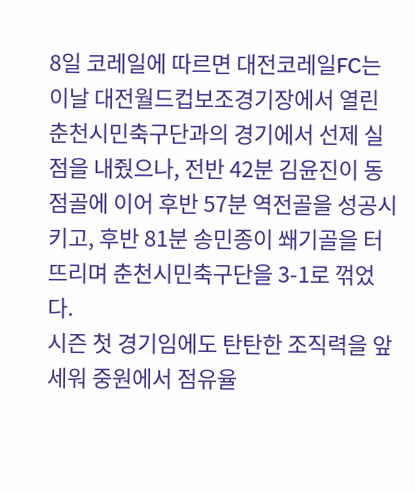8일 코레일에 따르면 대전코레일FC는 이날 대전월드컵보조경기장에서 열린 춘천시민축구단과의 경기에서 선제 실점을 내줬으나, 전반 42분 김윤진이 동점골에 이어 후반 57분 역전골을 성공시키고, 후반 81분 송민종이 쐐기골을 터뜨리며 춘천시민축구단을 3-1로 꺾었다.
시즌 첫 경기임에도 탄탄한 조직력을 앞세워 중원에서 점유율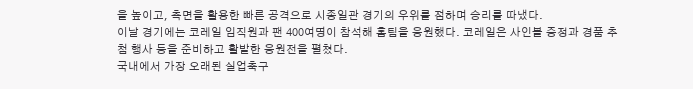을 높이고, 측면을 활용한 빠른 공격으로 시종일관 경기의 우위를 점하며 승리를 따냈다.
이날 경기에는 코레일 임직원과 팬 400여명이 참석해 홈팀을 응원했다. 코레일은 사인볼 증정과 경품 추첨 행사 등을 준비하고 활발한 응원전을 펼쳤다.
국내에서 가장 오래된 실업축구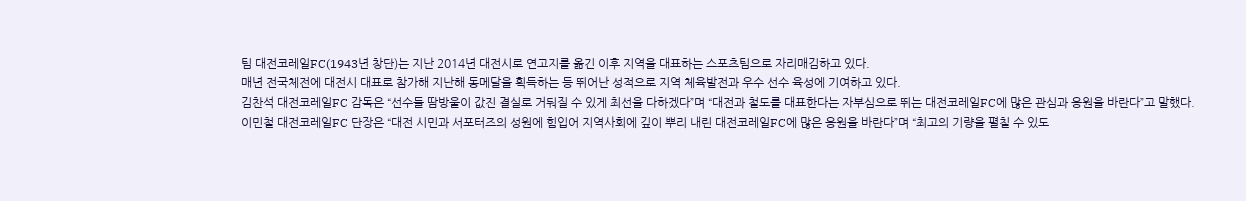팀 대전코레일FC(1943년 창단)는 지난 2014년 대전시로 연고지를 옮긴 이후 지역을 대표하는 스포츠팀으로 자리매김하고 있다.
매년 전국체전에 대전시 대표로 참가해 지난해 동메달을 획득하는 등 뛰어난 성적으로 지역 체육발전과 우수 선수 육성에 기여하고 있다.
김찬석 대전코레일FC 감독은 “선수들 땀방울이 값진 결실로 거둬질 수 있게 최선을 다하겠다”며 “대전과 철도를 대표한다는 자부심으로 뛰는 대전코레일FC에 많은 관심과 응원을 바란다”고 말했다.
이민철 대전코레일FC 단장은 “대전 시민과 서포터즈의 성원에 힘입어 지역사회에 깊이 뿌리 내린 대전코레일FC에 많은 응원을 바란다”며 “최고의 기량을 펼칠 수 있도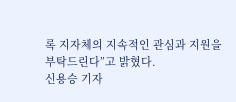록 지자체의 지속적인 관심과 지원을 부탁드린다”고 밝혔다.
신용승 기자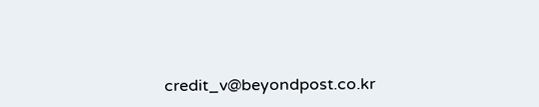credit_v@beyondpost.co.kr